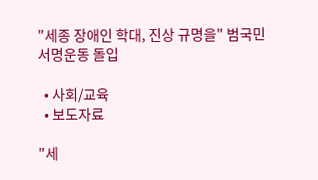"세종 장애인 학대, 진상 규명을" 범국민 서명운동 돌입

  • 사회/교육
  • 보도자료

"세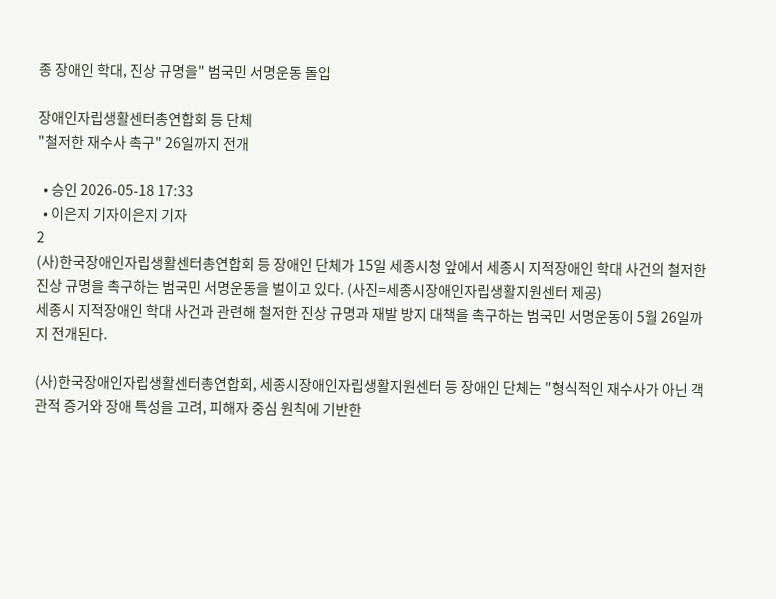종 장애인 학대, 진상 규명을" 범국민 서명운동 돌입

장애인자립생활센터총연합회 등 단체
"철저한 재수사 촉구" 26일까지 전개

  • 승인 2026-05-18 17:33
  • 이은지 기자이은지 기자
2
(사)한국장애인자립생활센터총연합회 등 장애인 단체가 15일 세종시청 앞에서 세종시 지적장애인 학대 사건의 철저한 진상 규명을 촉구하는 범국민 서명운동을 벌이고 있다. (사진=세종시장애인자립생활지원센터 제공)
세종시 지적장애인 학대 사건과 관련해 철저한 진상 규명과 재발 방지 대책을 촉구하는 범국민 서명운동이 5월 26일까지 전개된다.

(사)한국장애인자립생활센터총연합회, 세종시장애인자립생활지원센터 등 장애인 단체는 "형식적인 재수사가 아닌 객관적 증거와 장애 특성을 고려, 피해자 중심 원칙에 기반한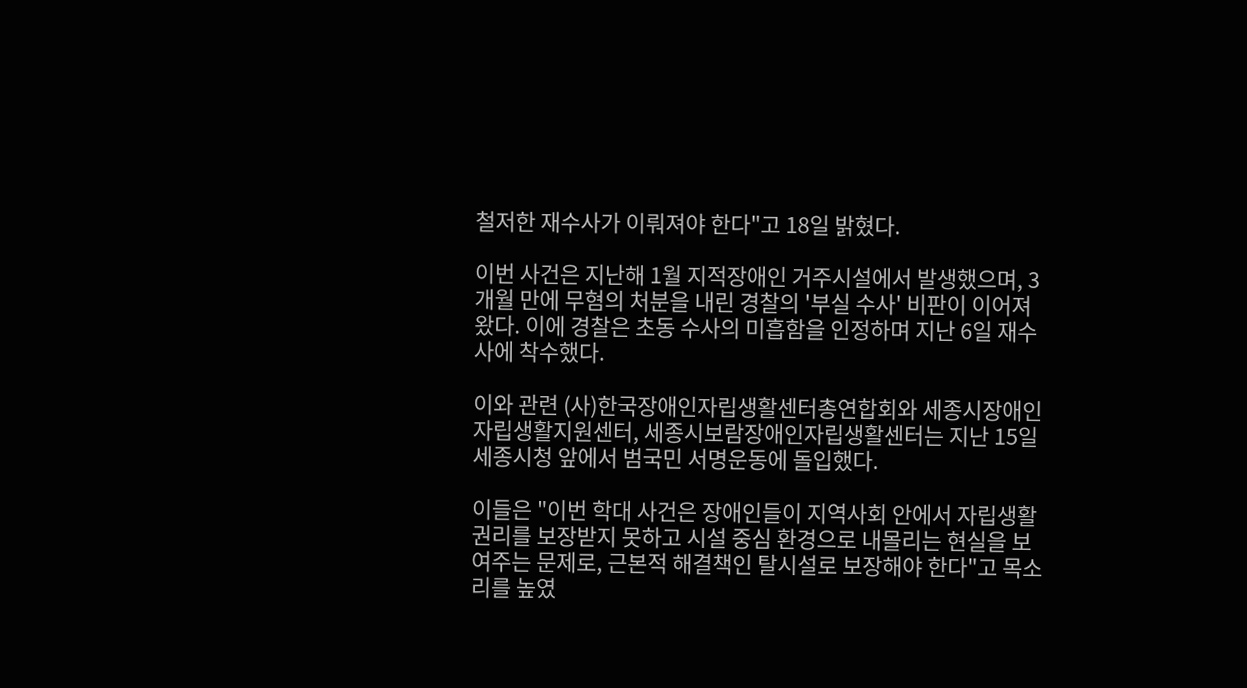철저한 재수사가 이뤄져야 한다"고 18일 밝혔다.

이번 사건은 지난해 1월 지적장애인 거주시설에서 발생했으며, 3개월 만에 무혐의 처분을 내린 경찰의 '부실 수사' 비판이 이어져 왔다. 이에 경찰은 초동 수사의 미흡함을 인정하며 지난 6일 재수사에 착수했다.

이와 관련 (사)한국장애인자립생활센터총연합회와 세종시장애인자립생활지원센터, 세종시보람장애인자립생활센터는 지난 15일 세종시청 앞에서 범국민 서명운동에 돌입했다.

이들은 "이번 학대 사건은 장애인들이 지역사회 안에서 자립생활 권리를 보장받지 못하고 시설 중심 환경으로 내몰리는 현실을 보여주는 문제로, 근본적 해결책인 탈시설로 보장해야 한다"고 목소리를 높였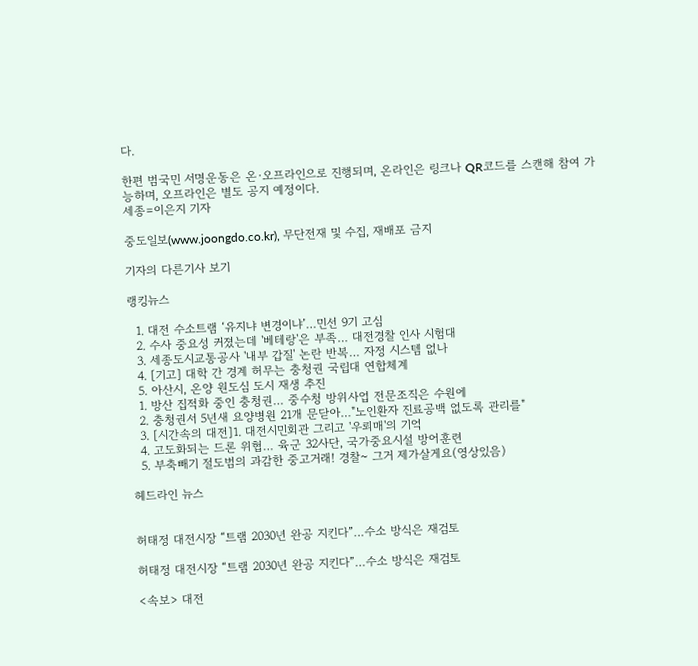다.

한편 범국민 서명운동은 온·오프라인으로 진행되며, 온라인은 링크나 QR코드를 스캔해 참여 가능하며, 오프라인은 별도 공지 예정이다.
세종=이은지 기자

중도일보(www.joongdo.co.kr), 무단전재 및 수집, 재배포 금지

기자의 다른기사 보기

랭킹뉴스

  1. 대전 수소트램 ‘유지냐 변경이냐’…민선 9기 고심
  2. 수사 중요성 커졌는데 '베테랑'은 부족… 대전경찰 인사 시험대
  3. 세종도시교통공사 '내부 갑질' 논란 반복… 자정 시스템 없나
  4. [기고] 대학 간 경계 허무는 충청권 국립대 연합체계
  5. 아산시, 온양 원도심 도시 재생 추진
  1. 방산 집적화 중인 충청권… 중수청 방위사업 전문조직은 수원에
  2. 충청권서 5년새 요양병원 21개 문닫아…"노인환자 진료공백 없도록 관리를"
  3. [시간속의 대전]1. 대전시민회관 그리고 '우뢰매'의 기억
  4. 고도화되는 드론 위협… 육군 32사단, 국가중요시설 방어훈련
  5. 부축빼기 절도범의 과감한 중고거래! 경찰~ 그거 제가살게요(영상있음)

헤드라인 뉴스


허태정 대전시장 “트램 2030년 완공 지킨다”…수소 방식은 재검토

허태정 대전시장 “트램 2030년 완공 지킨다”…수소 방식은 재검토

<속보> 대전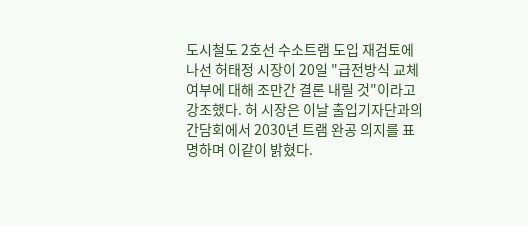도시철도 2호선 수소트램 도입 재검토에 나선 허태정 시장이 20일 "급전방식 교체 여부에 대해 조만간 결론 내릴 것"이라고 강조했다. 허 시장은 이날 출입기자단과의 간담회에서 2030년 트램 완공 의지를 표명하며 이같이 밝혔다.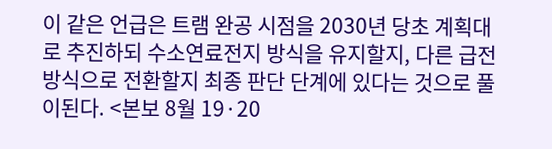이 같은 언급은 트램 완공 시점을 2030년 당초 계획대로 추진하되 수소연료전지 방식을 유지할지, 다른 급전방식으로 전환할지 최종 판단 단계에 있다는 것으로 풀이된다. <본보 8월 19·20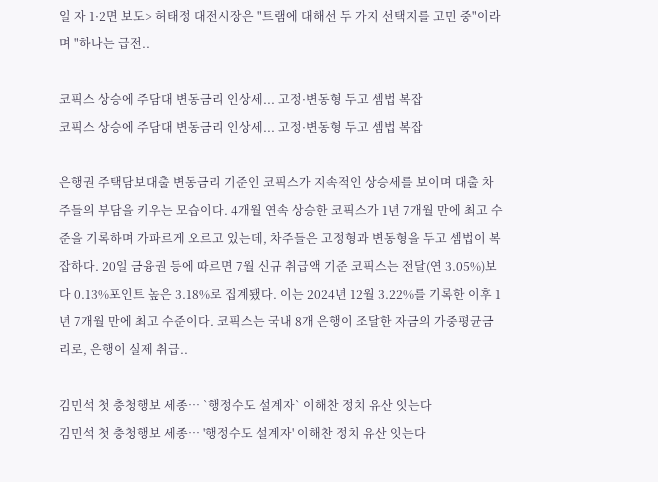일 자 1·2면 보도> 허태정 대전시장은 "트램에 대해선 두 가지 선택지를 고민 중"이라며 "하나는 급전..

코픽스 상승에 주담대 변동금리 인상세... 고정·변동형 두고 셈법 복잡
코픽스 상승에 주담대 변동금리 인상세... 고정·변동형 두고 셈법 복잡

은행권 주택담보대출 변동금리 기준인 코픽스가 지속적인 상승세를 보이며 대출 차주들의 부담을 키우는 모습이다. 4개월 연속 상승한 코픽스가 1년 7개월 만에 최고 수준을 기록하며 가파르게 오르고 있는데, 차주들은 고정형과 변동형을 두고 셈법이 복잡하다. 20일 금융권 등에 따르면 7월 신규 취급액 기준 코픽스는 전달(연 3.05%)보다 0.13%포인트 높은 3.18%로 집계됐다. 이는 2024년 12월 3.22%를 기록한 이후 1년 7개월 만에 최고 수준이다. 코픽스는 국내 8개 은행이 조달한 자금의 가중평균금리로, 은행이 실제 취급..

김민석 첫 충청행보 세종… `행정수도 설계자` 이해찬 정치 유산 잇는다
김민석 첫 충청행보 세종… '행정수도 설계자' 이해찬 정치 유산 잇는다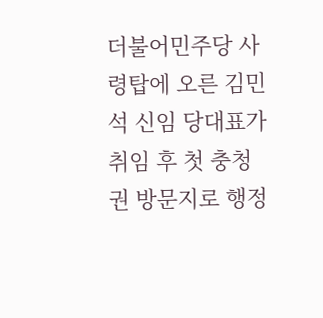더불어민주당 사령탑에 오른 김민석 신임 당대표가 취임 후 첫 충청권 방문지로 행정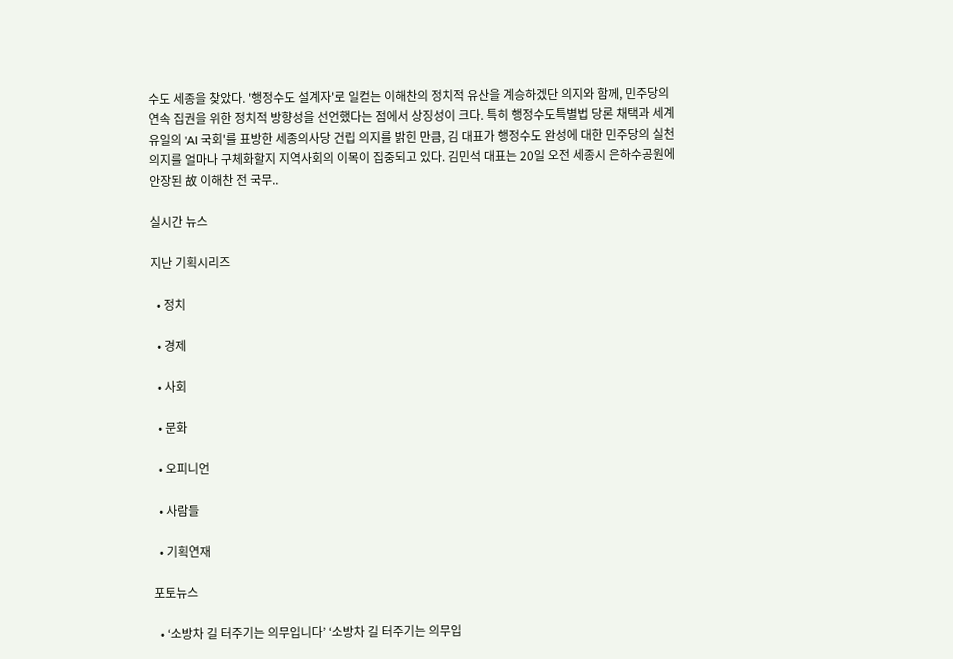수도 세종을 찾았다. '행정수도 설계자'로 일컫는 이해찬의 정치적 유산을 계승하겠단 의지와 함께, 민주당의 연속 집권을 위한 정치적 방향성을 선언했다는 점에서 상징성이 크다. 특히 행정수도특별법 당론 채택과 세계 유일의 'AI 국회'를 표방한 세종의사당 건립 의지를 밝힌 만큼, 김 대표가 행정수도 완성에 대한 민주당의 실천 의지를 얼마나 구체화할지 지역사회의 이목이 집중되고 있다. 김민석 대표는 20일 오전 세종시 은하수공원에 안장된 故 이해찬 전 국무..

실시간 뉴스

지난 기획시리즈

  • 정치

  • 경제

  • 사회

  • 문화

  • 오피니언

  • 사람들

  • 기획연재

포토뉴스

  • ‘소방차 길 터주기는 의무입니다’ ‘소방차 길 터주기는 의무입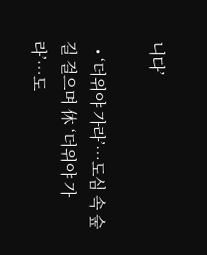니다’

  • ‘더위야 가라’…도심 속 숲길 걸으며 休 ‘더위야 가라’…도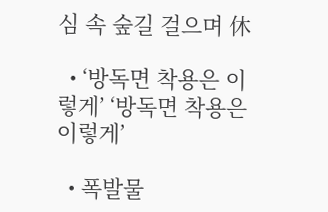심 속 숲길 걸으며 休

  • ‘방독면 착용은 이렇게’ ‘방독면 착용은 이렇게’

  • 폭발물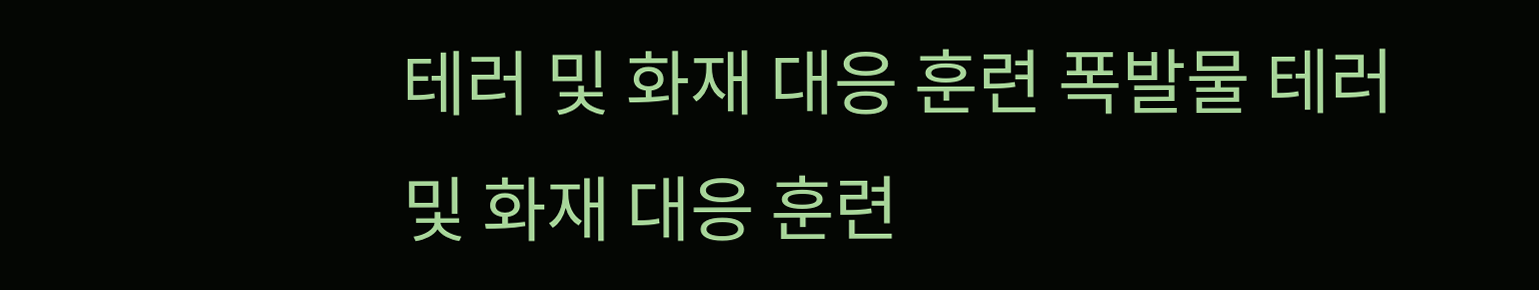테러 및 화재 대응 훈련 폭발물 테러 및 화재 대응 훈련